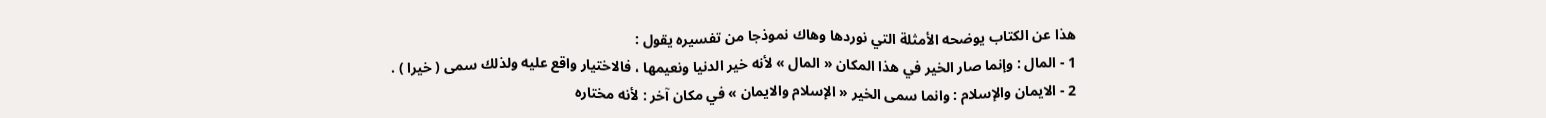هذا عن الكتاب يوضحه الأمثلة التي نوردها وهاك نموذجا من تفسيره يقول :
1 - المال : وإنما صار الخير في هذا المكان « المال » لأنه خير الدنيا ونعيمها ، فالاختيار واقع عليه ولذلك سمى ( خيرا ) .
2 - الايمان والإسلام : وانما سمى الخير « الإسلام والايمان » في مكان آخر : لأنه مختاره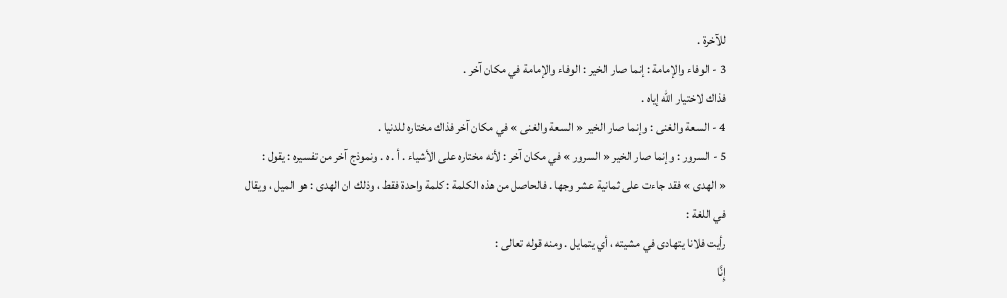للآخرة .
3 - الوفاء والإمامة : إنما صار الخير : الوفاء والإمامة في مكان آخر .
فذاك لاختيار اللّه إياه .
4 - السعة والغنى : وإنما صار الخير « السعة والغنى » في مكان آخر فذاك مختاره للدنيا .
5 - السرور : وإنما صار الخير « السرور » في مكان آخر : لأنه مختاره على الأشياء . أ . ه . ونموذج آخر من تفسيره : يقول :
« الهدى » فقد جاءت على ثمانية عشر وجها . فالحاصل من هذه الكلمة : كلمة واحدة فقط ، وذلك ان الهدى : هو الميل ، ويقال في اللغة :
رأيت فلانا يتهادى في مشيته ، أي يتمايل . ومنه قوله تعالى :
إِنَّا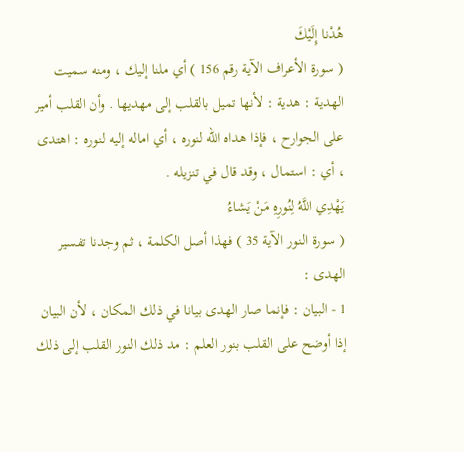هُدْنا إِلَيْكَ
( سورة الأعراف الآية رقم 156 ) أي ملنا إليك ، ومنه سميت الهدية : هدية : لأنها تميل بالقلب إلى مهديها . وأن القلب أمير على الجوارح ، فإذا هداه اللّه لنوره ، أي اماله إليه لنوره : اهتدى ، أي : استمال ، وقد قال في تنزيله .
يَهْدِي اللَّهُ لِنُورِهِ مَنْ يَشاءُ
( سورة النور الآية 35 ) فهذا أصل الكلمة ، ثم وجدنا تفسير الهدى :
1 - البيان : فإنما صار الهدى بيانا في ذلك المكان ، لأن البيان إذا أوضح على القلب بنور العلم : مد ذلك النور القلب إلى ذلك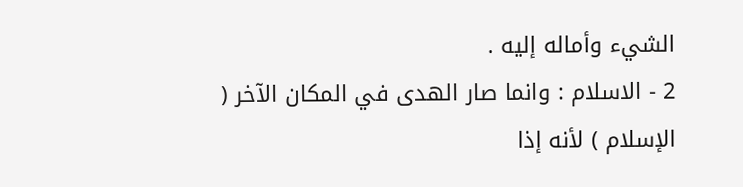الشيء وأماله إليه .
2 - الاسلام : وانما صار الهدى في المكان الآخر ( الإسلام ) لأنه إذا